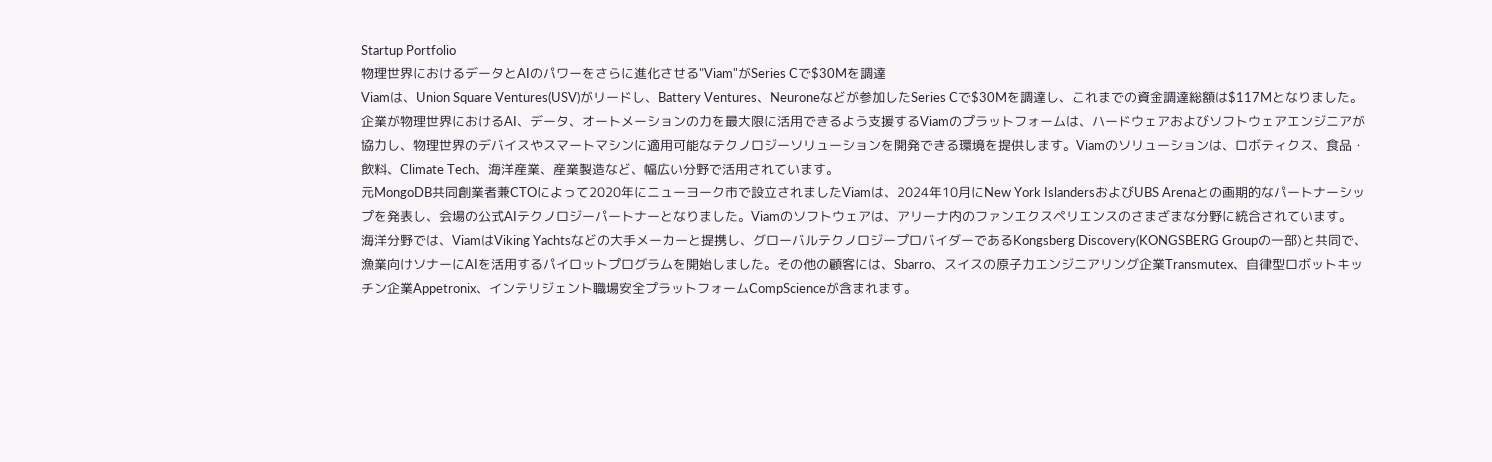Startup Portfolio
物理世界におけるデータとAIのパワーをさらに進化させる"Viam"がSeries Cで$30Mを調達
Viamは、Union Square Ventures(USV)がリードし、Battery Ventures、Neuroneなどが参加したSeries Cで$30Mを調達し、これまでの資金調達総額は$117Mとなりました。
企業が物理世界におけるAI、データ、オートメーションの力を最大限に活用できるよう支援するViamのプラットフォームは、ハードウェアおよびソフトウェアエンジニアが協力し、物理世界のデバイスやスマートマシンに適用可能なテクノロジーソリューションを開発できる環境を提供します。Viamのソリューションは、ロボティクス、食品・飲料、Climate Tech、海洋産業、産業製造など、幅広い分野で活用されています。
元MongoDB共同創業者兼CTOによって2020年にニューヨーク市で設立されましたViamは、2024年10月にNew York IslandersおよびUBS Arenaとの画期的なパートナーシップを発表し、会場の公式AIテクノロジーパートナーとなりました。Viamのソフトウェアは、アリーナ内のファンエクスペリエンスのさまざまな分野に統合されています。
海洋分野では、ViamはViking Yachtsなどの大手メーカーと提携し、グローバルテクノロジープロバイダーであるKongsberg Discovery(KONGSBERG Groupの一部)と共同で、漁業向けソナーにAIを活用するパイロットプログラムを開始しました。その他の顧客には、Sbarro、スイスの原子力エンジニアリング企業Transmutex、自律型ロボットキッチン企業Appetronix、インテリジェント職場安全プラットフォームCompScienceが含まれます。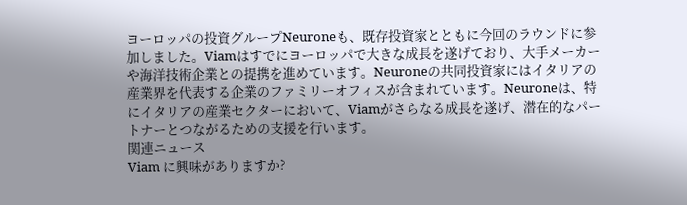ヨーロッパの投資グループNeuroneも、既存投資家とともに今回のラウンドに参加しました。Viamはすでにヨーロッパで大きな成長を遂げており、大手メーカーや海洋技術企業との提携を進めています。Neuroneの共同投資家にはイタリアの産業界を代表する企業のファミリーオフィスが含まれています。Neuroneは、特にイタリアの産業セクターにおいて、Viamがさらなる成長を遂げ、潜在的なパートナーとつながるための支援を行います。
関連ニュース
Viam に興味がありますか?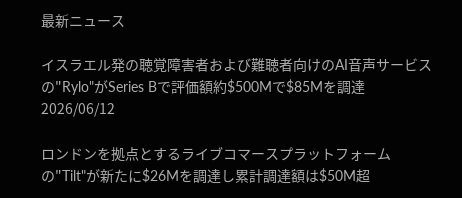最新ニュース

イスラエル発の聴覚障害者および難聴者向けのAI音声サービスの"Rylo"がSeries Bで評価額約$500Mで$85Mを調達
2026/06/12

ロンドンを拠点とするライブコマースプラットフォームの"Tilt"が新たに$26Mを調達し累計調達額は$50M超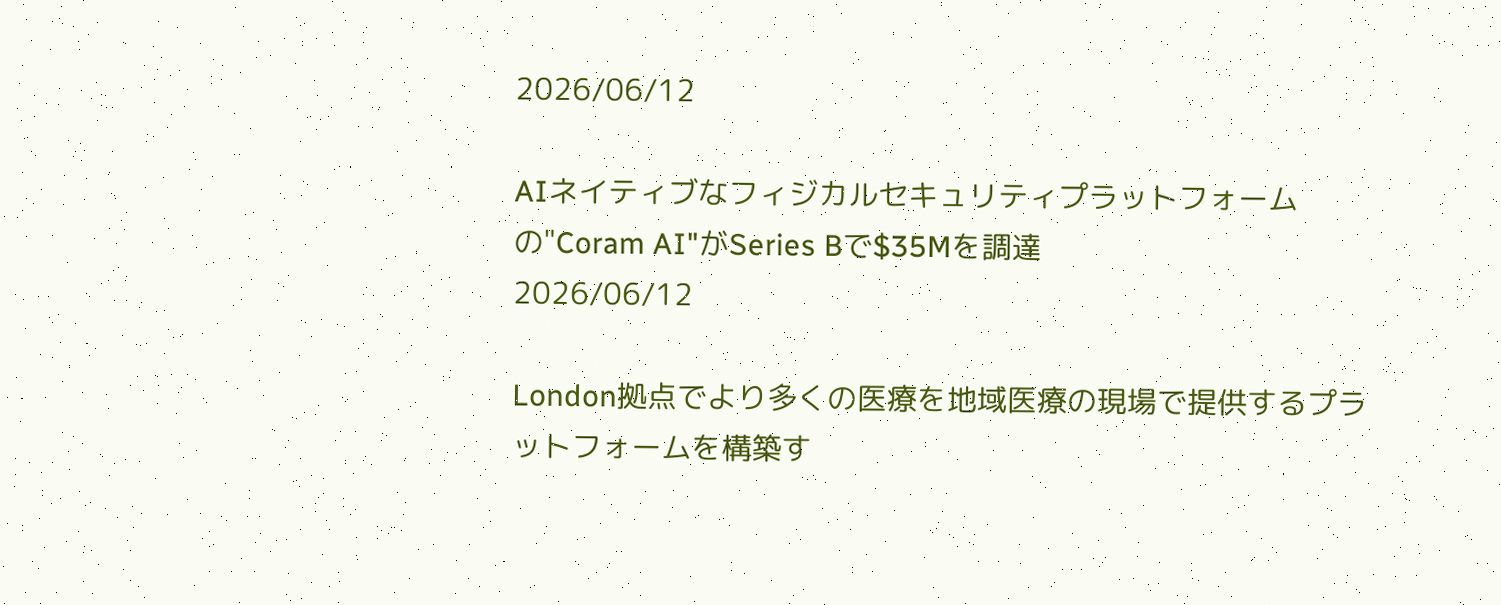2026/06/12

AIネイティブなフィジカルセキュリティプラットフォームの"Coram AI"がSeries Bで$35Mを調達
2026/06/12

London拠点でより多くの医療を地域医療の現場で提供するプラットフォームを構築す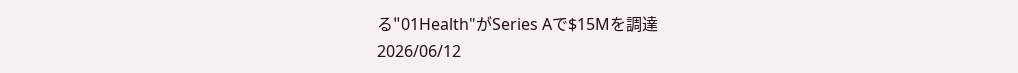る"01Health"がSeries Aで$15Mを調達
2026/06/12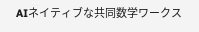AIネイティブな共同数学ワークス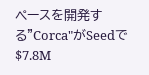ペースを開発する"Corca"がSeedで$7.8M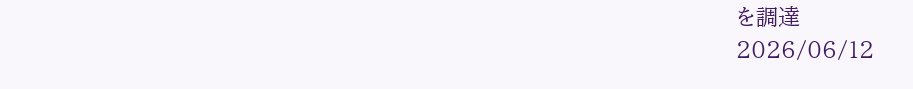を調達
2026/06/12